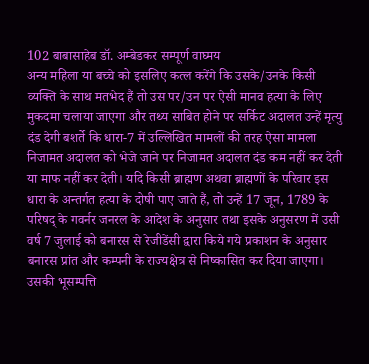102 बाबासाहेब डॉ. अम्बेडकर सम्पूर्ण वाघ्मय
अन्य महिला या बच्चे को इसलिए कत्ल करेंगे कि उसके/उनके किसी व्यक्ति के साथ मतभेद हैं तो उस पर/उन पर ऐसी मानव हत्या के लिए मुकदमा चलाया जाएगा और तथ्य साबित होने पर सर्किट अदालत उन्हें मृत्यु दंड देगी बशर्ते कि धारा-7 में उल्लिखित मामलों की तरह ऐसा मामला निजामत अदालत को भेजे जाने पर निजामत अदालत दंड कम नहीं कर देती या माफ नहीं कर देती। यदि किसी ब्राह्मण अथवा ब्राह्मणों के परिवार इस धारा के अन्तर्गत हत्या के दोषी पाए जाते हैं, तो उन्हें 17 जून, 1789 के परिषद् के गवर्नर जनरल के आदेश के अनुसार तथा इसके अनुसरण में उसी वर्ष 7 जुलाई को बनारस से रेजीडेंसी द्वारा किये गये प्रकाशन के अनुसार बनारस प्रांत और कम्पनी के राज्यक्षेत्र से निष्कासित कर दिया जाएगा। उसकी भूसम्पत्ति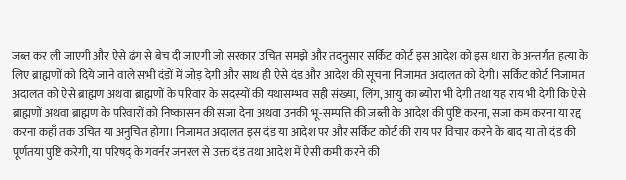जब्त कर ली जाएगी और ऐसे ढंग से बेच दी जाएगी जो सरकार उचित समझे और तदनुसार सर्किट कोर्ट इस आदेश को इस धारा के अन्तर्गत हत्या के लिए ब्राह्मणों को दिये जाने वाले सभी दंडों में जोड़ देगी और साथ ही ऐसे दंड और आदेश की सूचना निजामत अदालत को देगी। सर्किट कोर्ट निजामत अदालत को ऐसे ब्राह्मण अथवा ब्राह्मणों के परिवार के सदस्यों की यथासम्भव सही संख्या, लिंग, आयु का ब्योरा भी देगी तथा यह राय भी देगी कि ऐसे ब्राह्मणों अथवा ब्राह्मण के परिवारों को निष्कासन की सजा देना अथवा उनकी भू-सम्पत्ति की जब्ती के आदेश की पुष्टि करना, सजा कम करना या रद्द करना कहाँ तक उचित या अनुचित होगा। निजामत अदालत इस दंड या आदेश पर और सर्किट कोर्ट की राय पर विचार करने के बाद या तो दंड की पूर्णतया पुष्टि करेगी, या परिषद् के गवर्नर जनरल से उक्त दंड तथा आदेश में ऐसी कमी करने की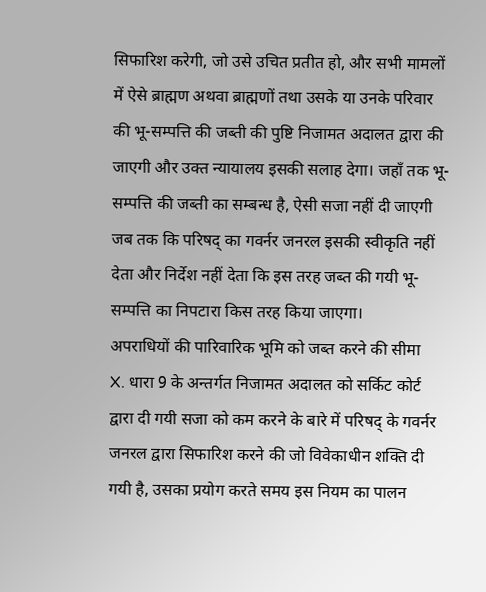सिफारिश करेगी, जो उसे उचित प्रतीत हो, और सभी मामलों में ऐसे ब्राह्मण अथवा ब्राह्मणों तथा उसके या उनके परिवार की भू-सम्पत्ति की जब्ती की पुष्टि निजामत अदालत द्वारा की जाएगी और उक्त न्यायालय इसकी सलाह देगा। जहाँ तक भू-सम्पत्ति की जब्ती का सम्बन्ध है, ऐसी सजा नहीं दी जाएगी जब तक कि परिषद् का गवर्नर जनरल इसकी स्वीकृति नहीं देता और निर्देश नहीं देता कि इस तरह जब्त की गयी भू-सम्पत्ति का निपटारा किस तरह किया जाएगा।
अपराधियों की पारिवारिक भूमि को जब्त करने की सीमा
X. धारा 9 के अन्तर्गत निजामत अदालत को सर्किट कोर्ट द्वारा दी गयी सजा को कम करने के बारे में परिषद् के गवर्नर जनरल द्वारा सिफारिश करने की जो विवेकाधीन शक्ति दी गयी है, उसका प्रयोग करते समय इस नियम का पालन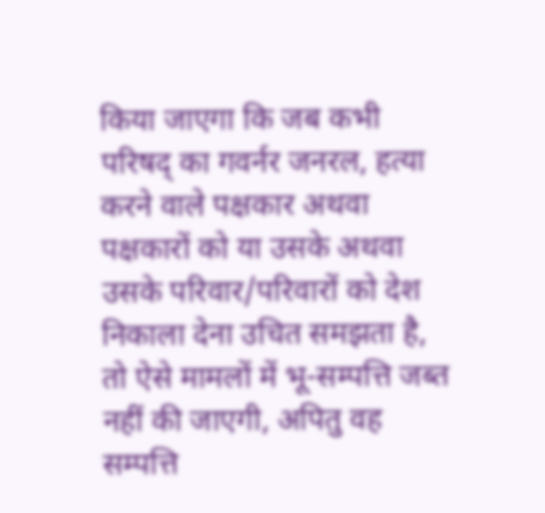किया जाएगा कि जब कभी परिषद् का गवर्नर जनरल, हत्या करने वाले पक्षकार अथवा पक्षकारों को या उसके अथवा उसके परिवार/परिवारों को देश निकाला देना उचित समझता है, तो ऐसे मामलों में भू-सम्पत्ति जब्त नहीं की जाएगी, अपितु वह सम्पत्ति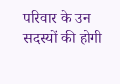परिवार के उन सदस्यों की होगी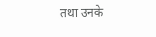तथा उनके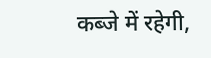कब्जे में रहेगी,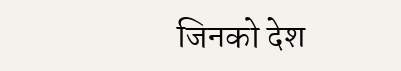जिनको देश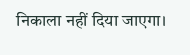निकाला नहीं दिया जाएगा।